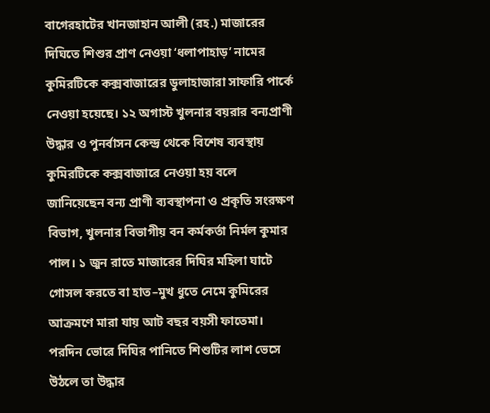বাগেরহাটের খানজাহান আলী (রহ.) মাজারের দিঘিতে শিশুর প্রাণ নেওয়া ‘ধলাপাহাড়’ নামের কুমিরটিকে কক্সবাজারের ডুলাহাজারা সাফারি পার্কে নেওয়া হয়েছে। ১২ অগাস্ট খুলনার বয়রার বন্যপ্রাণী উদ্ধার ও পুনর্বাসন কেন্দ্র থেকে বিশেষ ব্যবস্থায় কুমিরটিকে কক্সবাজারে নেওয়া হয় বলে জানিয়েছেন বন্য প্রাণী ব্যবস্থাপনা ও প্রকৃতি সংরক্ষণ বিভাগ, খুলনার বিভাগীয় বন কর্মকর্তা নির্মল কুমার পাল। ১ জুন রাতে মাজারের দিঘির মহিলা ঘাটে গোসল করতে বা হাত–মুখ ধুতে নেমে কুমিরের আক্রমণে মারা যায় আট বছর বয়সী ফাতেমা। পরদিন ভোরে দিঘির পানিতে শিশুটির লাশ ভেসে উঠলে তা উদ্ধার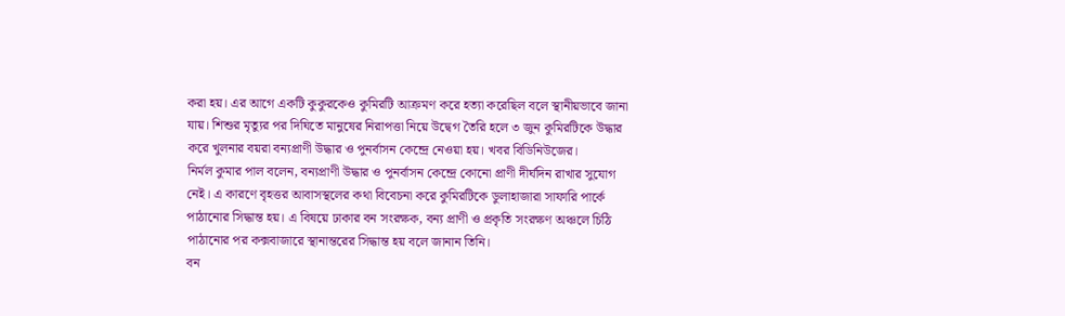করা হয়। এর আগে একটি কুকুরকেও কুমিরটি আক্রমণ করে হত্যা করেছিল বলে স্থানীয়ভাবে জানা যায়। শিশুর মৃত্যুর পর দিঘিতে মানুষের নিরাপত্তা নিয়ে উদ্বেগ তৈরি হলে ৩ জুন কুমিরটিকে উদ্ধার করে খুলনার বয়রা বন্যপ্রাণী উদ্ধার ও পুনর্বাসন কেন্দ্রে নেওয়া হয়। খবর বিডিনিউজের।
নির্মল কুমার পাল বলেন, বন্যপ্রাণী উদ্ধার ও পুনর্বাসন কেন্দ্রে কোনো প্রাণী দীর্ঘদিন রাখার সুযোগ নেই। এ কারণে বৃহত্তর আবাসস্থলের কথা বিবেচনা করে কুমিরটিকে ডুলাহাজারা সাফারি পার্কে পাঠানোর সিদ্ধান্ত হয়। এ বিষয়ে ঢাকার বন সংরক্ষক, বন্য প্রাণী ও প্রকৃতি সংরক্ষণ অঞ্চলে চিঠি পাঠানোর পর কক্সবাজারে স্থানান্তরের সিদ্ধান্ত হয় বলে জানান তিনি।
বন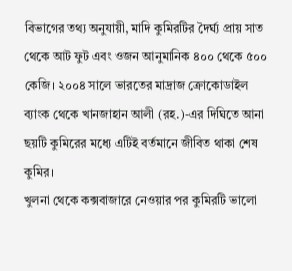বিভাগের তথ্য অনুযায়ী, মাদি কুমিরটির দৈর্ঘ্য প্রায় সাত থেকে আট ফুট এবং ওজন আনুমানিক ৪০০ থেকে ৫০০ কেজি। ২০০৪ সালে ভারতের মাদ্রাজ ক্রোকোডাইল ব্যাংক থেকে খানজাহান আলী (রহ.)-এর দিঘিতে আনা ছয়টি কুমিরের মধ্যে এটিই বর্তমানে জীবিত থাকা শেষ কুমির।
খুলনা থেকে কক্সবাজারে নেওয়ার পর কুমিরটি ভালো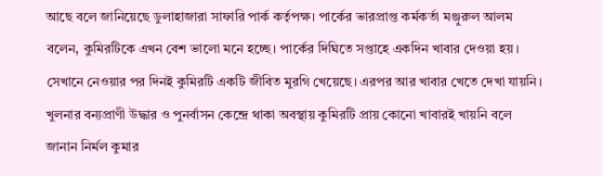আছে বলে জানিয়েছে ডুলাহাজারা সাফারি পার্ক কর্তৃপক্ষ। পার্কের ভারপ্রাপ্ত কর্মকর্তা মঞ্জুরুল আলম বলেন, কুমিরটিকে এখন বেশ ভালো মনে হচ্ছে। পার্কের দিঘিতে সপ্তাহে একদিন খাবার দেওয়া হয়। সেখানে নেওয়ার পর দিনই কুমিরটি একটি জীবিত মুরগি খেয়েছে। এরপর আর খাবার খেতে দেখা যায়নি। খুলনার বন্যপ্রাণী উদ্ধার ও পুনর্বাসন কেন্দ্রে থাকা অবস্থায় কুমিরটি প্রায় কোনো খাবারই খায়নি বলে জানান নির্মল কুমার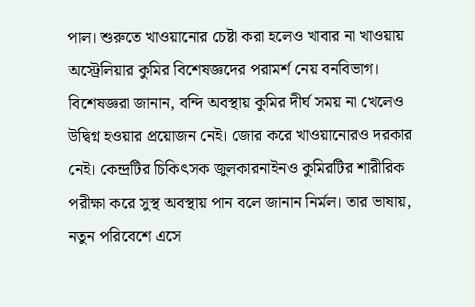পাল। শুরুতে খাওয়ানোর চেষ্টা করা হলেও খাবার না খাওয়ায় অস্ট্রেলিয়ার কুমির বিশেষজ্ঞদের পরামর্শ নেয় বনবিভাগ।
বিশেষজ্ঞরা জানান, বন্দি অবস্থায় কুমির দীর্ঘ সময় না খেলেও উদ্বিগ্ন হওয়ার প্রয়োজন নেই। জোর করে খাওয়ানোরও দরকার নেই। কেন্দ্রটির চিকিৎসক জুলকারনাইনও কুমিরটির শারীরিক পরীক্ষা করে সুস্থ অবস্থায় পান বলে জানান নির্মল। তার ভাষায়, নতুন পরিবেশে এসে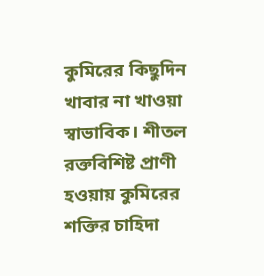কুমিরের কিছুদিন খাবার না খাওয়া স্বাভাবিক। শীতল রক্তবিশিষ্ট প্রাণী হওয়ায় কুমিরের শক্তির চাহিদা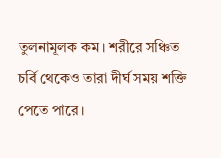তুলনামূলক কম। শরীরে সঞ্চিত চর্বি থেকেও তারা দীর্ঘ সময় শক্তি পেতে পারে।